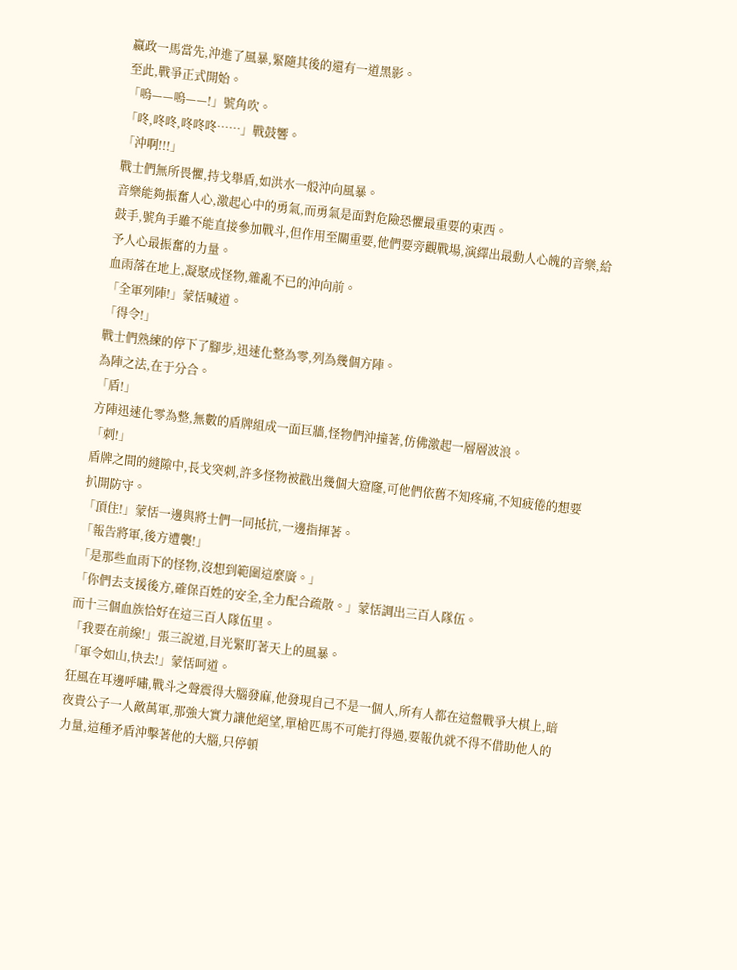嬴政一馬當先,沖進了風暴,緊隨其後的還有一道黑影。
至此,戰爭正式開始。
「嗚——嗚——!」號角吹。
「咚,咚咚,咚咚咚……」戰鼓響。
「沖啊!!!」
戰士們無所畏懼,持戈舉盾,如洪水一般沖向風暴。
音樂能夠振奮人心,激起心中的勇氣,而勇氣是面對危險恐懼最重要的東西。
鼓手,號角手雖不能直接參加戰斗,但作用至關重要,他們要旁觀戰場,演繹出最動人心魄的音樂,給予人心最振奮的力量。
血雨落在地上,凝聚成怪物,雜亂不已的沖向前。
「全軍列陣!」蒙恬喊道。
「得令!」
戰士們熟練的停下了腳步,迅速化整為零,列為幾個方陣。
為陣之法,在于分合。
「盾!」
方陣迅速化零為整,無數的盾牌組成一面巨牆,怪物們沖撞著,仿佛激起一層層波浪。
「刺!」
盾牌之間的縫隙中,長戈突刺,許多怪物被戳出幾個大窟窿,可他們依舊不知疼痛,不知疲倦的想要扒開防守。
「頂住!」蒙恬一邊與將士們一同抵抗,一邊指揮著。
「報告將軍,後方遭襲!」
「是那些血雨下的怪物,沒想到範圍這麼廣。」
「你們去支援後方,確保百姓的安全,全力配合疏散。」蒙恬調出三百人隊伍。
而十三個血族恰好在這三百人隊伍里。
「我要在前線!」張三說道,目光緊盯著天上的風暴。
「軍令如山,快去!」蒙恬呵道。
狂風在耳邊呼嘯,戰斗之聲震得大腦發麻,他發現自己不是一個人,所有人都在這盤戰爭大棋上,暗夜貴公子一人敵萬軍,那強大實力讓他絕望,單槍匹馬不可能打得過,要報仇就不得不借助他人的力量,這種矛盾沖擊著他的大腦,只停頓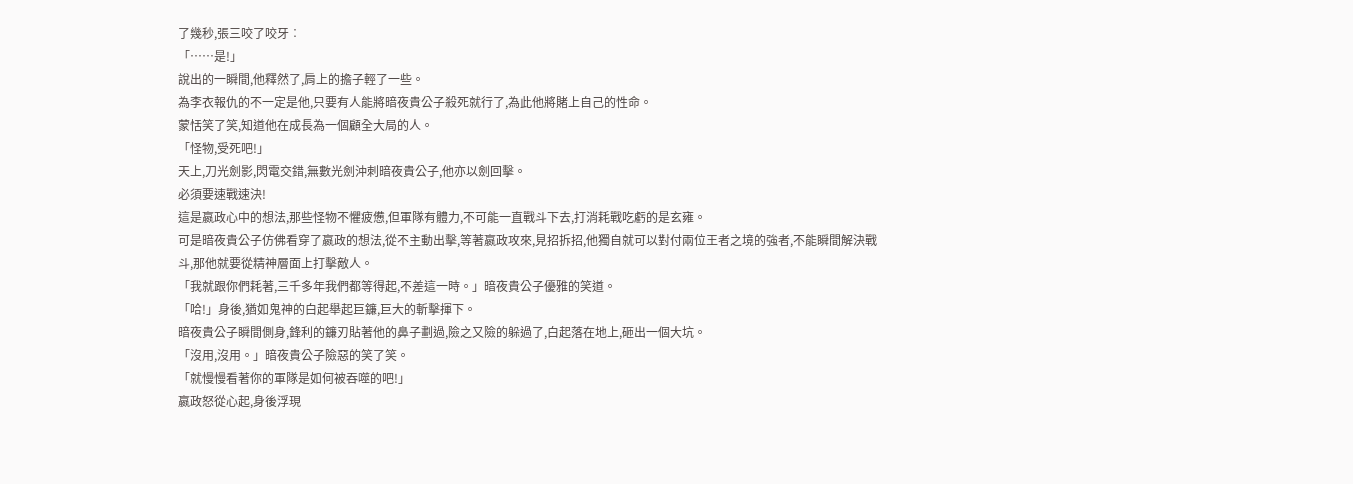了幾秒,張三咬了咬牙︰
「……是!」
說出的一瞬間,他釋然了,肩上的擔子輕了一些。
為李衣報仇的不一定是他,只要有人能將暗夜貴公子殺死就行了,為此他將賭上自己的性命。
蒙恬笑了笑,知道他在成長為一個顧全大局的人。
「怪物,受死吧!」
天上,刀光劍影,閃電交錯,無數光劍沖刺暗夜貴公子,他亦以劍回擊。
必須要速戰速決!
這是嬴政心中的想法,那些怪物不懼疲憊,但軍隊有體力,不可能一直戰斗下去,打消耗戰吃虧的是玄雍。
可是暗夜貴公子仿佛看穿了嬴政的想法,從不主動出擊,等著嬴政攻來,見招拆招,他獨自就可以對付兩位王者之境的強者,不能瞬間解決戰斗,那他就要從精神層面上打擊敵人。
「我就跟你們耗著,三千多年我們都等得起,不差這一時。」暗夜貴公子優雅的笑道。
「哈!」身後,猶如鬼神的白起舉起巨鐮,巨大的斬擊揮下。
暗夜貴公子瞬間側身,鋒利的鐮刃貼著他的鼻子劃過,險之又險的躲過了,白起落在地上,砸出一個大坑。
「沒用,沒用。」暗夜貴公子險惡的笑了笑。
「就慢慢看著你的軍隊是如何被吞噬的吧!」
嬴政怒從心起,身後浮現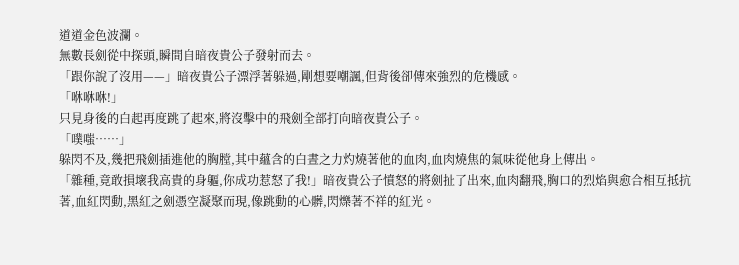道道金色波瀾。
無數長劍從中探頭,瞬間自暗夜貴公子發射而去。
「跟你說了沒用——」暗夜貴公子漂浮著躲過,剛想要嘲諷,但背後卻傳來強烈的危機感。
「咻咻咻!」
只見身後的白起再度跳了起來,將沒擊中的飛劍全部打向暗夜貴公子。
「噗嗤……」
躲閃不及,幾把飛劍插進他的胸膛,其中蘊含的白晝之力灼燒著他的血肉,血肉燒焦的氣味從他身上傳出。
「雜種,竟敢損壞我高貴的身軀,你成功惹怒了我!」暗夜貴公子憤怒的將劍扯了出來,血肉翻飛,胸口的烈焰與愈合相互抵抗著,血紅閃動,黑紅之劍憑空凝聚而現,像跳動的心髒,閃爍著不祥的紅光。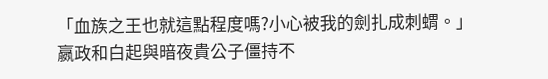「血族之王也就這點程度嗎?小心被我的劍扎成刺蝟。」
嬴政和白起與暗夜貴公子僵持不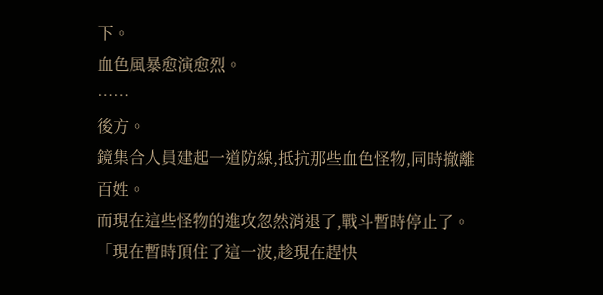下。
血色風暴愈演愈烈。
……
後方。
鏡集合人員建起一道防線,抵抗那些血色怪物,同時撤離百姓。
而現在這些怪物的進攻忽然消退了,戰斗暫時停止了。
「現在暫時頂住了這一波,趁現在趕快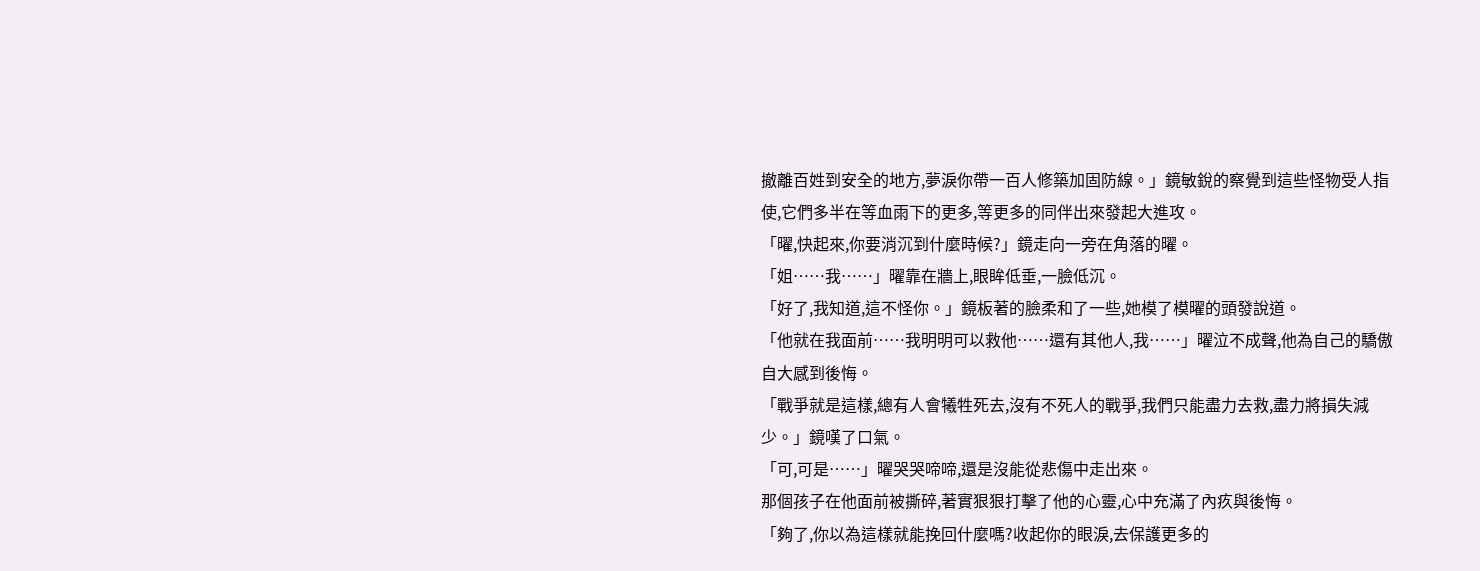撤離百姓到安全的地方,夢淚你帶一百人修築加固防線。」鏡敏銳的察覺到這些怪物受人指使,它們多半在等血雨下的更多,等更多的同伴出來發起大進攻。
「曜,快起來,你要消沉到什麼時候?」鏡走向一旁在角落的曜。
「姐……我……」曜靠在牆上,眼眸低垂,一臉低沉。
「好了,我知道,這不怪你。」鏡板著的臉柔和了一些,她模了模曜的頭發說道。
「他就在我面前……我明明可以救他……還有其他人,我……」曜泣不成聲,他為自己的驕傲自大感到後悔。
「戰爭就是這樣,總有人會犧牲死去,沒有不死人的戰爭,我們只能盡力去救,盡力將損失減少。」鏡嘆了口氣。
「可,可是……」曜哭哭啼啼,還是沒能從悲傷中走出來。
那個孩子在他面前被撕碎,著實狠狠打擊了他的心靈,心中充滿了內疚與後悔。
「夠了,你以為這樣就能挽回什麼嗎?收起你的眼淚,去保護更多的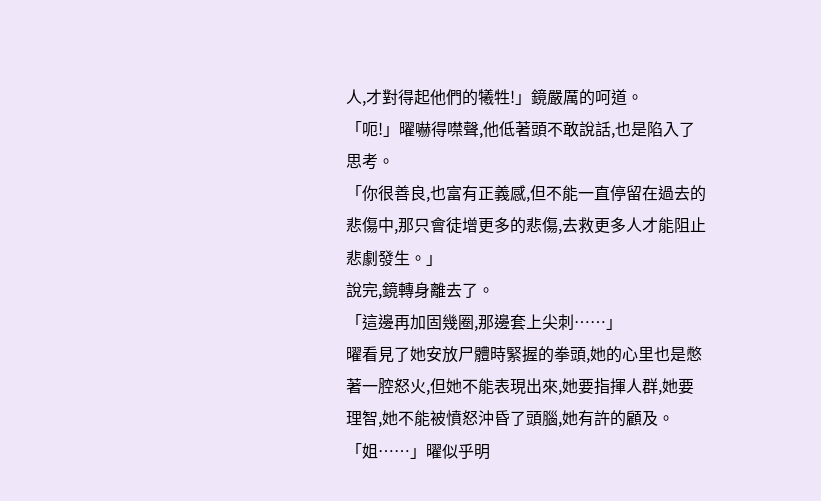人,才對得起他們的犧牲!」鏡嚴厲的呵道。
「呃!」曜嚇得噤聲,他低著頭不敢說話,也是陷入了思考。
「你很善良,也富有正義感,但不能一直停留在過去的悲傷中,那只會徒增更多的悲傷,去救更多人才能阻止悲劇發生。」
說完,鏡轉身離去了。
「這邊再加固幾圈,那邊套上尖刺……」
曜看見了她安放尸體時緊握的拳頭,她的心里也是憋著一腔怒火,但她不能表現出來,她要指揮人群,她要理智,她不能被憤怒沖昏了頭腦,她有許的顧及。
「姐……」曜似乎明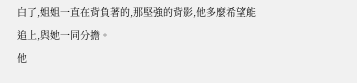白了,姐姐一直在背負著的,那堅強的背影,他多麼希望能追上,與她一同分擔。
他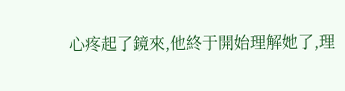心疼起了鏡來,他終于開始理解她了,理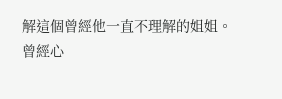解這個曾經他一直不理解的姐姐。
曾經心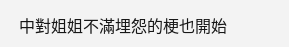中對姐姐不滿埋怨的梗也開始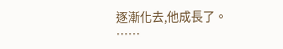逐漸化去,他成長了。
……